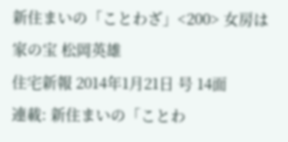新住まいの「ことわざ」<200> 女房は家の宝 松岡英雄
住宅新報 2014年1月21日 号 14面
連載: 新住まいの「ことわ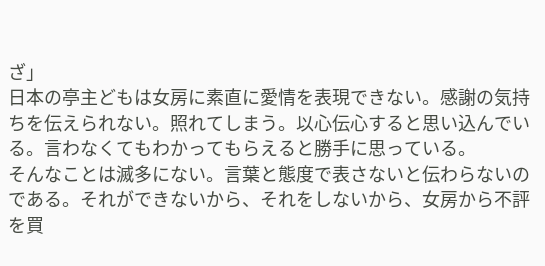ざ」
日本の亭主どもは女房に素直に愛情を表現できない。感謝の気持ちを伝えられない。照れてしまう。以心伝心すると思い込んでいる。言わなくてもわかってもらえると勝手に思っている。
そんなことは滅多にない。言葉と態度で表さないと伝わらないのである。それができないから、それをしないから、女房から不評を買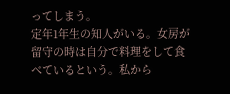ってしまう。
定年1年生の知人がいる。女房が留守の時は自分で料理をして食べているという。私から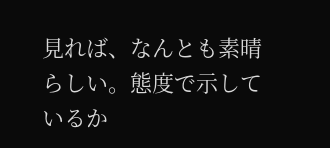見れば、なんとも素晴らしい。態度で示しているか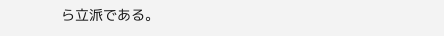ら立派である。